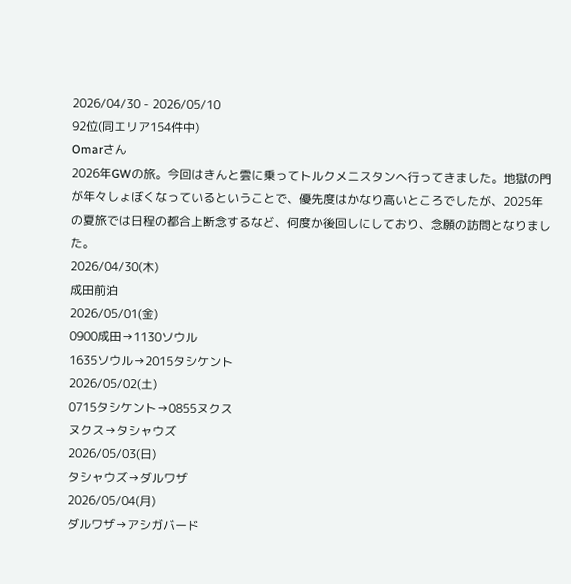2026/04/30 - 2026/05/10
92位(同エリア154件中)
Omarさん
2026年GWの旅。今回はきんと雲に乗ってトルクメニスタンへ行ってきました。地獄の門が年々しょぼくなっているということで、優先度はかなり高いところでしたが、2025年の夏旅では日程の都合上断念するなど、何度か後回しにしており、念願の訪問となりました。
2026/04/30(木)
成田前泊
2026/05/01(金)
0900成田→1130ソウル
1635ソウル→2015タシケント
2026/05/02(土)
0715タシケント→0855ヌクス
ヌクス→タシャウズ
2026/05/03(日)
タシャウズ→ダルワザ
2026/05/04(月)
ダルワザ→アシガバード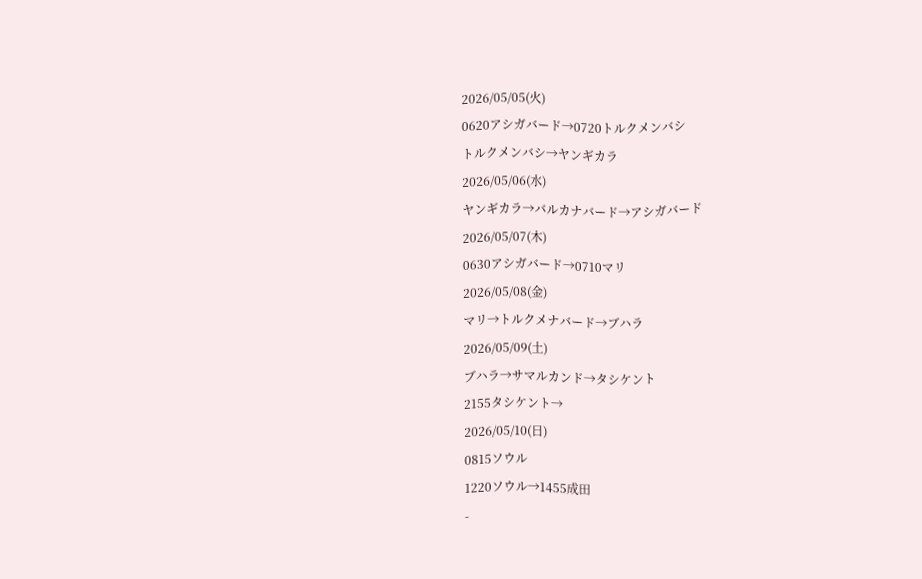2026/05/05(火)
0620アシガバード→0720トルクメンバシ
トルクメンバシ→ヤンギカラ
2026/05/06(水)
ヤンギカラ→バルカナバード→アシガバード
2026/05/07(木)
0630アシガバード→0710マリ
2026/05/08(金)
マリ→トルクメナバード→ブハラ
2026/05/09(土)
ブハラ→サマルカンド→タシケント
2155タシケント→
2026/05/10(日)
0815ソウル
1220ソウル→1455成田
-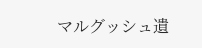マルグッシュ遺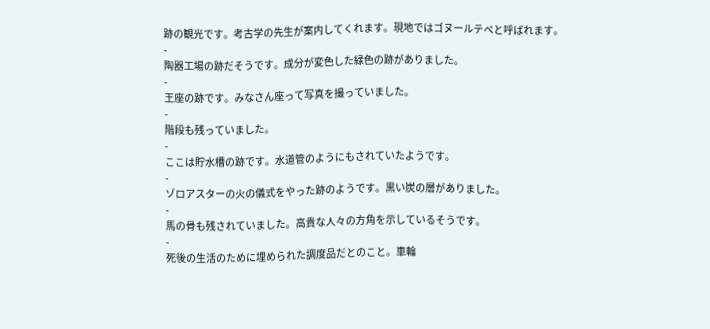跡の観光です。考古学の先生が案内してくれます。現地ではゴヌールテペと呼ばれます。
-
陶器工場の跡だそうです。成分が変色した緑色の跡がありました。
-
王座の跡です。みなさん座って写真を撮っていました。
-
階段も残っていました。
-
ここは貯水槽の跡です。水道管のようにもされていたようです。
-
ゾロアスターの火の儀式をやった跡のようです。黒い炭の層がありました。
-
馬の骨も残されていました。高貴な人々の方角を示しているそうです。
-
死後の生活のために埋められた調度品だとのこと。車輪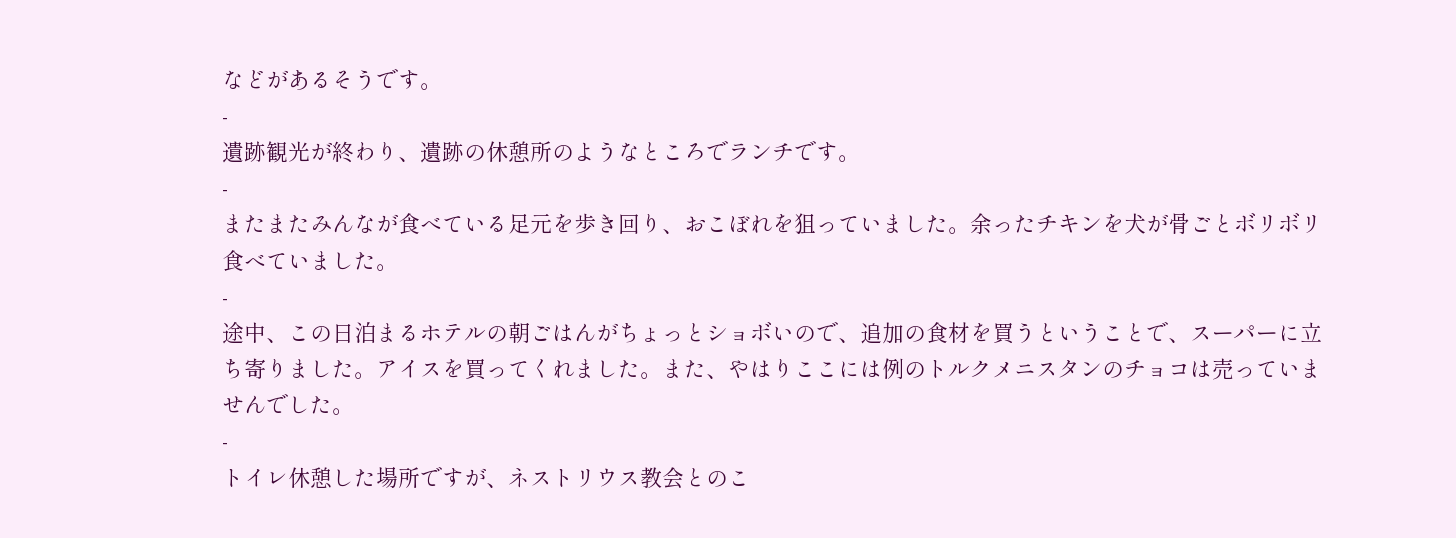などがあるそうです。
-
遺跡観光が終わり、遺跡の休憩所のようなところでランチです。
-
またまたみんなが食べている足元を歩き回り、おこぼれを狙っていました。余ったチキンを犬が骨ごとボリボリ食べていました。
-
途中、この日泊まるホテルの朝ごはんがちょっとショボいので、追加の食材を買うということで、スーパーに立ち寄りました。アイスを買ってくれました。また、やはりここには例のトルクメニスタンのチョコは売っていませんでした。
-
トイレ休憩した場所ですが、ネストリウス教会とのこ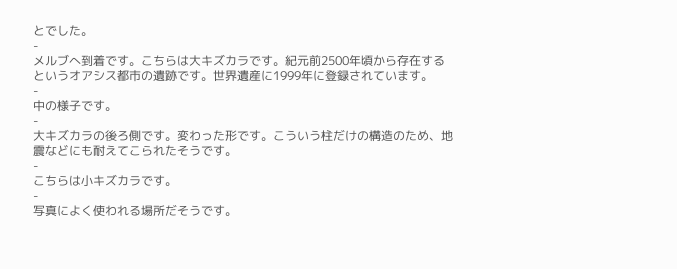とでした。
-
メルブへ到着です。こちらは大キズカラです。紀元前2500年頃から存在するというオアシス都市の遺跡です。世界遺産に1999年に登録されています。
-
中の様子です。
-
大キズカラの後ろ側です。変わった形です。こういう柱だけの構造のため、地震などにも耐えてこられたそうです。
-
こちらは小キズカラです。
-
写真によく使われる場所だそうです。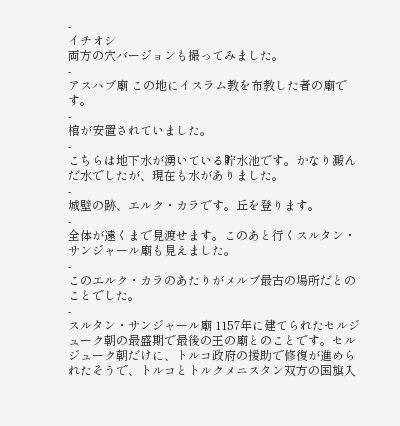-
イチオシ
両方の穴バージョンも撮ってみました。
-
アスハブ廟 この地にイスラム教を布教した者の廟です。
-
棺が安置されていました。
-
こちらは地下水が湧いている貯水池です。かなり澱んだ水でしたが、現在も水がありました。
-
城壁の跡、エルク・カラです。丘を登ります。
-
全体が遠くまで見渡せます。このあと行くスルタン・サンジャール廟も見えました。
-
このエルク・カラのあたりがメルブ最古の場所だとのことでした。
-
スルタン・サンジャール廟 1157年に建てられたセルジューク朝の最盛期で最後の王の廟とのことです。セルジューク朝だけに、トルコ政府の援助で修復が進められたそうで、トルコとトルクメニスタン双方の国旗入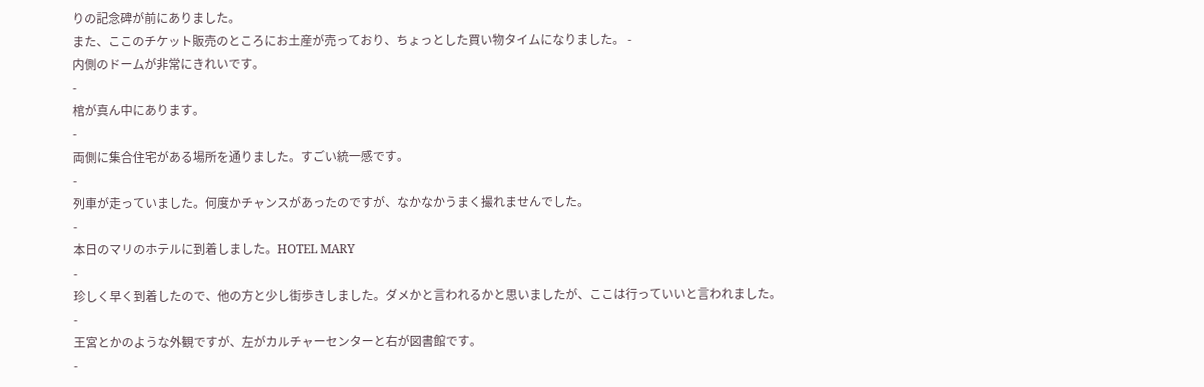りの記念碑が前にありました。
また、ここのチケット販売のところにお土産が売っており、ちょっとした買い物タイムになりました。 -
内側のドームが非常にきれいです。
-
棺が真ん中にあります。
-
両側に集合住宅がある場所を通りました。すごい統一感です。
-
列車が走っていました。何度かチャンスがあったのですが、なかなかうまく撮れませんでした。
-
本日のマリのホテルに到着しました。HOTEL MARY
-
珍しく早く到着したので、他の方と少し街歩きしました。ダメかと言われるかと思いましたが、ここは行っていいと言われました。
-
王宮とかのような外観ですが、左がカルチャーセンターと右が図書館です。
-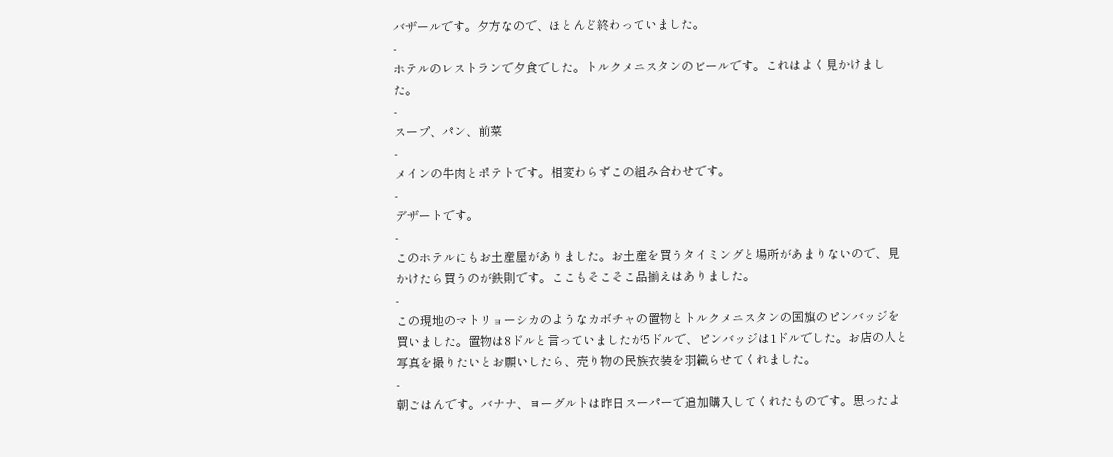バザールです。夕方なので、ほとんど終わっていました。
-
ホテルのレストランで夕食でした。トルクメニスタンのビールです。これはよく見かけました。
-
スープ、パン、前菜
-
メインの牛肉とポテトです。相変わらずこの組み合わせです。
-
デザートです。
-
このホテルにもお土産屋がありました。お土産を買うタイミングと場所があまりないので、見かけたら買うのが鉄則です。ここもそこそこ品揃えはありました。
-
この現地のマトリョーシカのようなカボチャの置物とトルクメニスタンの国旗のピンバッジを買いました。置物は8ドルと言っていましたが5ドルで、ピンバッジは1ドルでした。お店の人と写真を撮りたいとお願いしたら、売り物の民族衣装を羽織らせてくれました。
-
朝ごはんです。バナナ、ヨーグルトは昨日スーパーで追加購入してくれたものです。思ったよ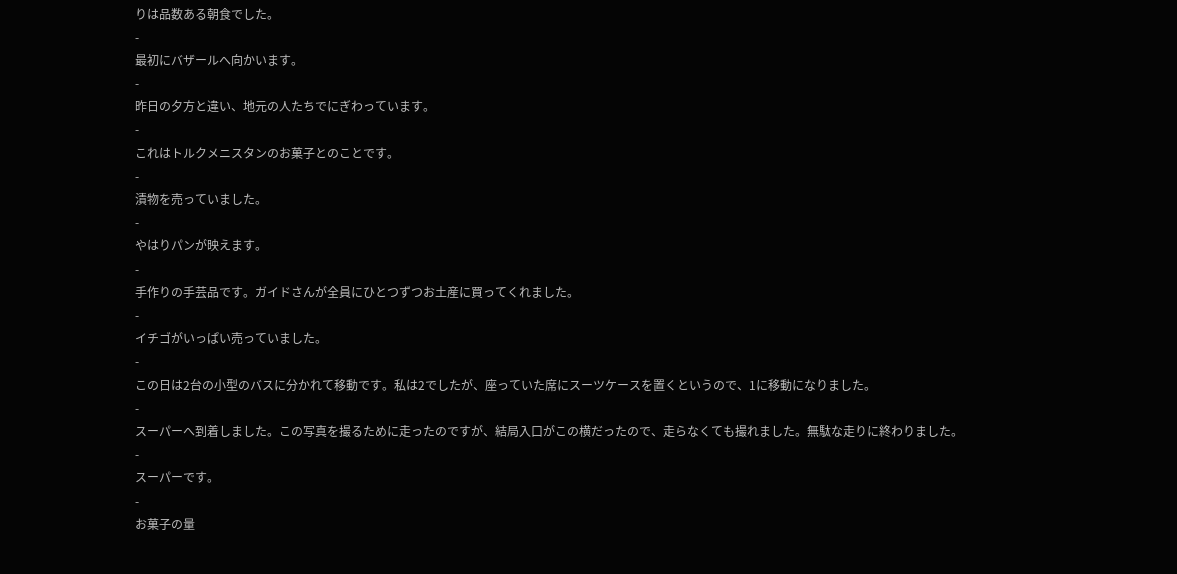りは品数ある朝食でした。
-
最初にバザールへ向かいます。
-
昨日の夕方と違い、地元の人たちでにぎわっています。
-
これはトルクメニスタンのお菓子とのことです。
-
漬物を売っていました。
-
やはりパンが映えます。
-
手作りの手芸品です。ガイドさんが全員にひとつずつお土産に買ってくれました。
-
イチゴがいっぱい売っていました。
-
この日は2台の小型のバスに分かれて移動です。私は2でしたが、座っていた席にスーツケースを置くというので、1に移動になりました。
-
スーパーへ到着しました。この写真を撮るために走ったのですが、結局入口がこの横だったので、走らなくても撮れました。無駄な走りに終わりました。
-
スーパーです。
-
お菓子の量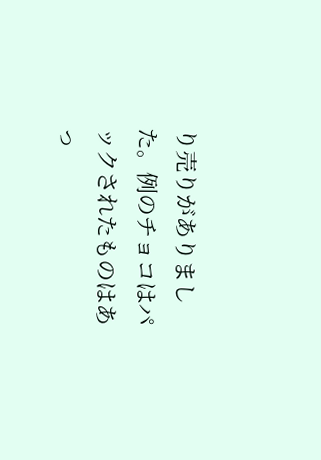り売りがありました。例のチョコはパックされたものはあっ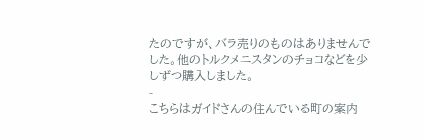たのですが、バラ売りのものはありませんでした。他のトルクメニスタンのチョコなどを少しずつ購入しました。
-
こちらはガイドさんの住んでいる町の案内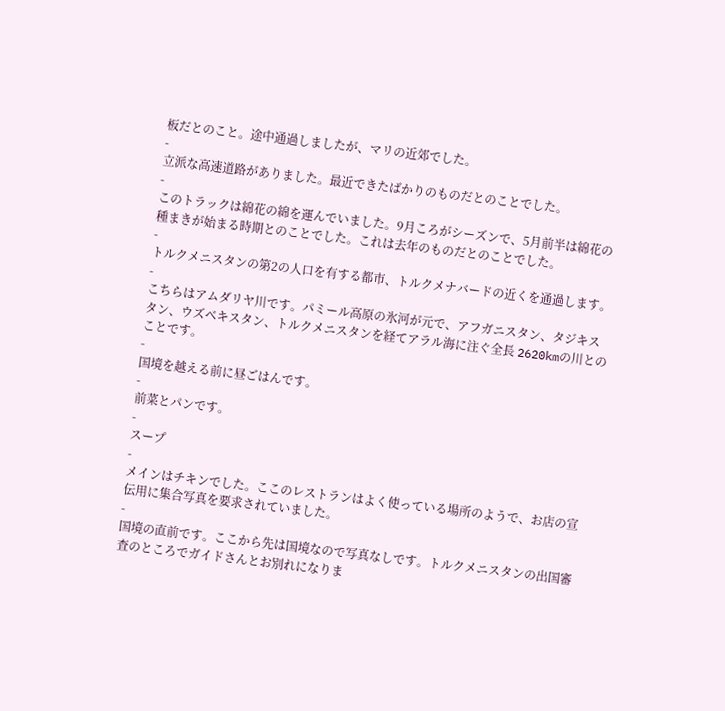板だとのこと。途中通過しましたが、マリの近郊でした。
-
立派な高速道路がありました。最近できたばかりのものだとのことでした。
-
このトラックは綿花の綿を運んでいました。9月ころがシーズンで、5月前半は綿花の種まきが始まる時期とのことでした。これは去年のものだとのことでした。
-
トルクメニスタンの第2の人口を有する都市、トルクメナバードの近くを通過します。
-
こちらはアムダリヤ川です。パミール高原の氷河が元で、アフガニスタン、タジキスタン、ウズベキスタン、トルクメニスタンを経てアラル海に注ぐ全長 2620kmの川とのことです。
-
国境を越える前に昼ごはんです。
-
前菜とパンです。
-
スープ
-
メインはチキンでした。ここのレストランはよく使っている場所のようで、お店の宣伝用に集合写真を要求されていました。
-
国境の直前です。ここから先は国境なので写真なしです。トルクメニスタンの出国審査のところでガイドさんとお別れになりま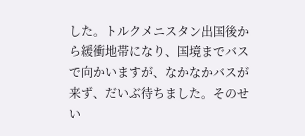した。トルクメニスタン出国後から緩衝地帯になり、国境までバスで向かいますが、なかなかバスが来ず、だいぶ待ちました。そのせい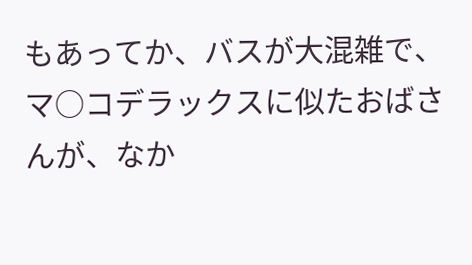もあってか、バスが大混雑で、マ○コデラックスに似たおばさんが、なか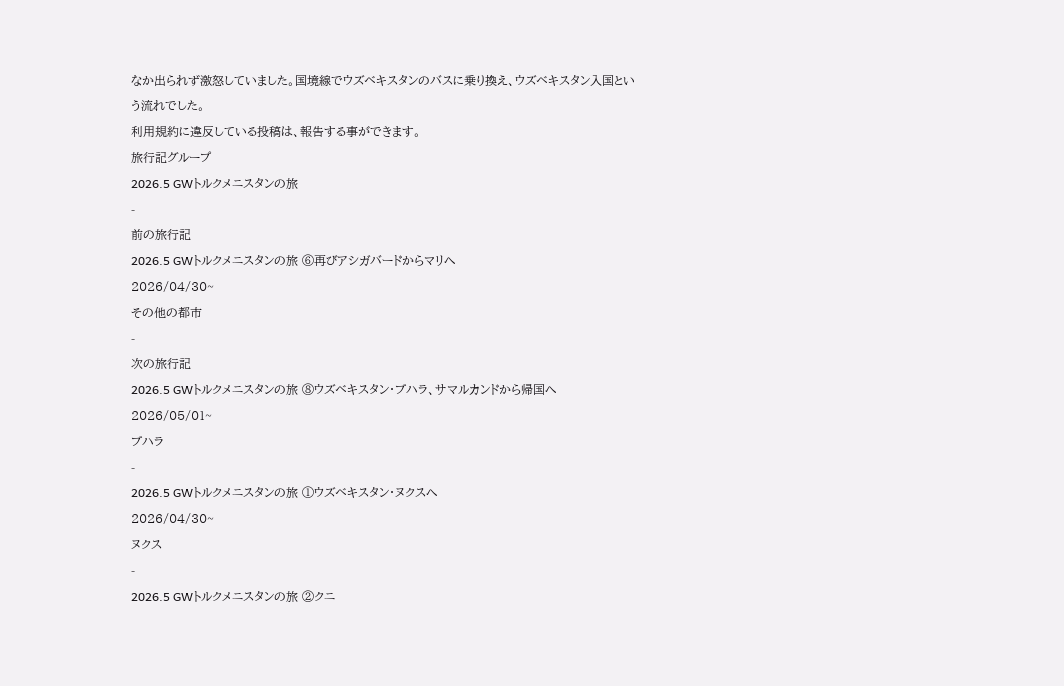なか出られず激怒していました。国境線でウズベキスタンのバスに乗り換え、ウズベキスタン入国という流れでした。
利用規約に違反している投稿は、報告する事ができます。
旅行記グループ
2026.5 GWトルクメニスタンの旅
-
前の旅行記
2026.5 GWトルクメニスタンの旅 ⑥再びアシガバードからマリへ
2026/04/30~
その他の都市
-
次の旅行記
2026.5 GWトルクメニスタンの旅 ⑧ウズベキスタン・ブハラ、サマルカンドから帰国へ
2026/05/01~
ブハラ
-
2026.5 GWトルクメニスタンの旅 ①ウズベキスタン・ヌクスへ
2026/04/30~
ヌクス
-
2026.5 GWトルクメニスタンの旅 ②クニ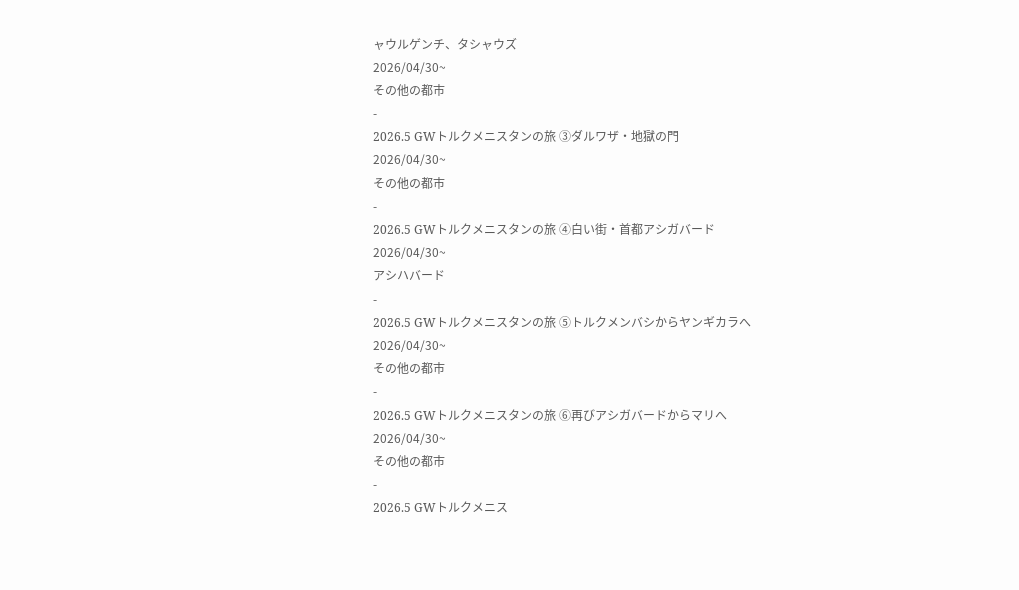ャウルゲンチ、タシャウズ
2026/04/30~
その他の都市
-
2026.5 GWトルクメニスタンの旅 ③ダルワザ・地獄の門
2026/04/30~
その他の都市
-
2026.5 GWトルクメニスタンの旅 ④白い街・首都アシガバード
2026/04/30~
アシハバード
-
2026.5 GWトルクメニスタンの旅 ⑤トルクメンバシからヤンギカラへ
2026/04/30~
その他の都市
-
2026.5 GWトルクメニスタンの旅 ⑥再びアシガバードからマリへ
2026/04/30~
その他の都市
-
2026.5 GWトルクメニス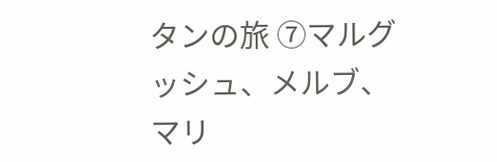タンの旅 ⑦マルグッシュ、メルブ、マリ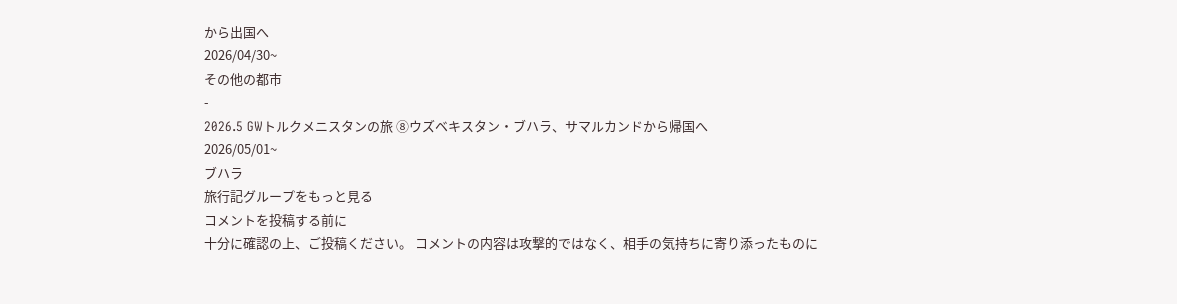から出国へ
2026/04/30~
その他の都市
-
2026.5 GWトルクメニスタンの旅 ⑧ウズベキスタン・ブハラ、サマルカンドから帰国へ
2026/05/01~
ブハラ
旅行記グループをもっと見る
コメントを投稿する前に
十分に確認の上、ご投稿ください。 コメントの内容は攻撃的ではなく、相手の気持ちに寄り添ったものに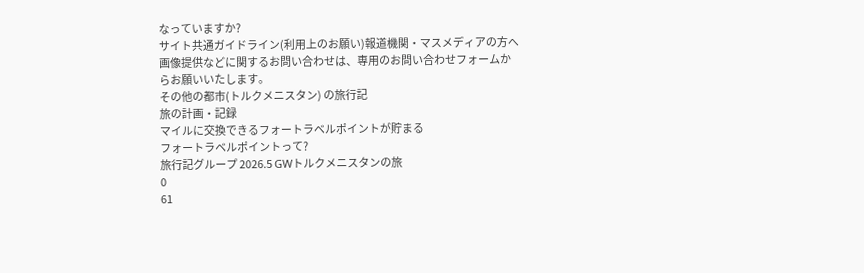なっていますか?
サイト共通ガイドライン(利用上のお願い)報道機関・マスメディアの方へ 画像提供などに関するお問い合わせは、専用のお問い合わせフォームからお願いいたします。
その他の都市(トルクメニスタン) の旅行記
旅の計画・記録
マイルに交換できるフォートラベルポイントが貯まる
フォートラベルポイントって?
旅行記グループ 2026.5 GWトルクメニスタンの旅
0
61